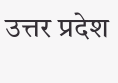उत्तर प्रदेश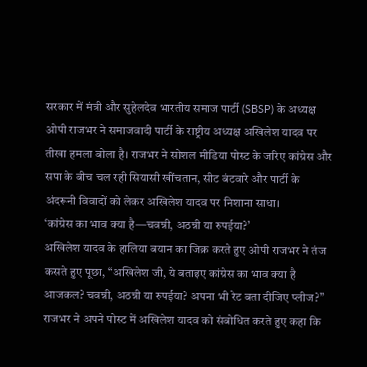सरकार में मंत्री और सुहेलदेव भारतीय समाज पार्टी (SBSP) के अध्यक्ष ओपी राजभर ने समाजवादी पार्टी के राष्ट्रीय अध्यक्ष अखिलेश यादव पर तीखा हमला बोला है। राजभर ने सोशल मीडिया पोस्ट के जरिए कांग्रेस और सपा के बीच चल रही सियासी खींचतान, सीट बंटवारे और पार्टी के अंदरूनी विवादों को लेकर अखिलेश यादव पर निशाना साधा।
‘कांग्रेस का भाव क्या है—चवन्नी, अठन्नी या रुपईया?’
अखिलेश यादव के हालिया बयान का जिक्र करते हुए ओपी राजभर ने तंज कसते हुए पूछा, “अखिलेश जी, ये बताइए कांग्रेस का भाव क्या है आजकल? चवन्नी, अठन्नी या रुपईया? अपना भी रेट बता दीजिए प्लीज?”
राजभर ने अपने पोस्ट में अखिलेश यादव को संबोधित करते हुए कहा कि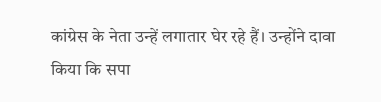कांग्रेस के नेता उन्हें लगातार घेर रहे हैं। उन्होंने दावा किया कि सपा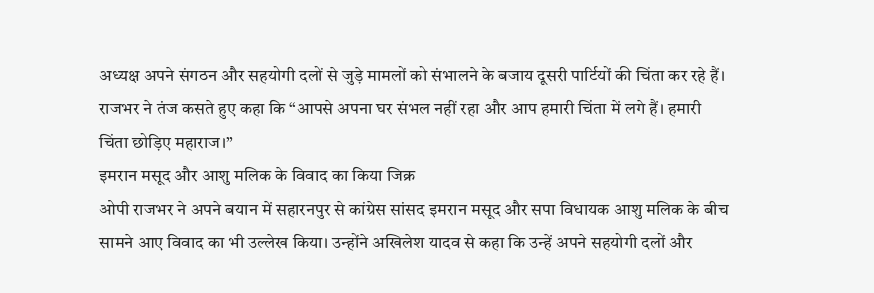अध्यक्ष अपने संगठन और सहयोगी दलों से जुड़े मामलों को संभालने के बजाय दूसरी पार्टियों की चिंता कर रहे हैं।
राजभर ने तंज कसते हुए कहा कि “आपसे अपना घर संभल नहीं रहा और आप हमारी चिंता में लगे हैं। हमारी चिंता छोड़िए महाराज।”
इमरान मसूद और आशु मलिक के विवाद का किया जिक्र
ओपी राजभर ने अपने बयान में सहारनपुर से कांग्रेस सांसद इमरान मसूद और सपा विधायक आशु मलिक के बीच सामने आए विवाद का भी उल्लेख किया। उन्होंने अखिलेश यादव से कहा कि उन्हें अपने सहयोगी दलों और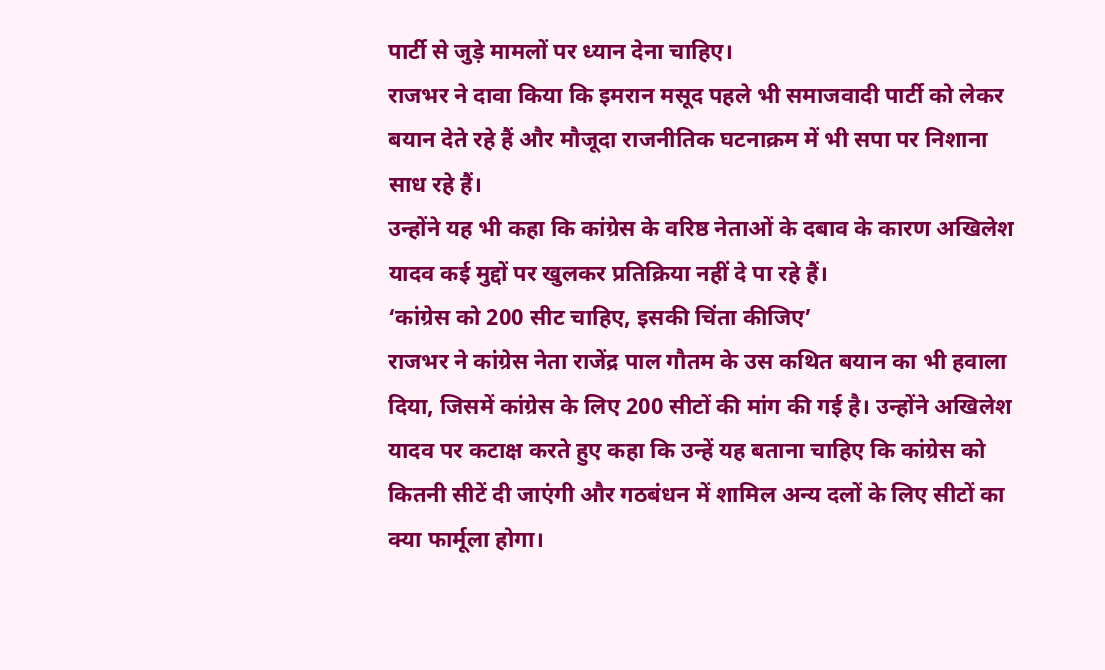पार्टी से जुड़े मामलों पर ध्यान देना चाहिए।
राजभर ने दावा किया कि इमरान मसूद पहले भी समाजवादी पार्टी को लेकर बयान देते रहे हैं और मौजूदा राजनीतिक घटनाक्रम में भी सपा पर निशाना साध रहे हैं।
उन्होंने यह भी कहा कि कांग्रेस के वरिष्ठ नेताओं के दबाव के कारण अखिलेश यादव कई मुद्दों पर खुलकर प्रतिक्रिया नहीं दे पा रहे हैं।
‘कांग्रेस को 200 सीट चाहिए, इसकी चिंता कीजिए’
राजभर ने कांग्रेस नेता राजेंद्र पाल गौतम के उस कथित बयान का भी हवाला दिया, जिसमें कांग्रेस के लिए 200 सीटों की मांग की गई है। उन्होंने अखिलेश यादव पर कटाक्ष करते हुए कहा कि उन्हें यह बताना चाहिए कि कांग्रेस को कितनी सीटें दी जाएंगी और गठबंधन में शामिल अन्य दलों के लिए सीटों का क्या फार्मूला होगा।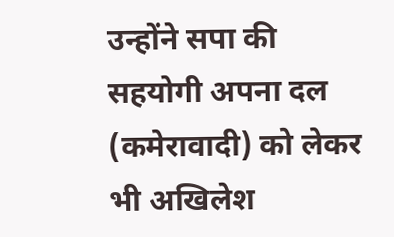उन्होंने सपा की सहयोगी अपना दल (कमेरावादी) को लेकर भी अखिलेश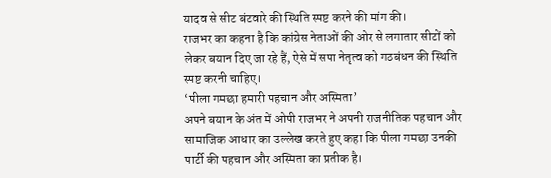यादव से सीट बंटवारे की स्थिति स्पष्ट करने की मांग की।
राजभर का कहना है कि कांग्रेस नेताओं की ओर से लगातार सीटों को लेकर बयान दिए जा रहे हैं, ऐसे में सपा नेतृत्व को गठबंधन की स्थिति स्पष्ट करनी चाहिए।
‘पीला गमछा हमारी पहचान और अस्मिता’
अपने बयान के अंत में ओपी राजभर ने अपनी राजनीतिक पहचान और सामाजिक आधार का उल्लेख करते हुए कहा कि पीला गमछा उनकी पार्टी की पहचान और अस्मिता का प्रतीक है।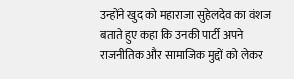उन्होंने खुद को महाराजा सुहेलदेव का वंशज बताते हुए कहा कि उनकी पार्टी अपने राजनीतिक और सामाजिक मुद्दों को लेकर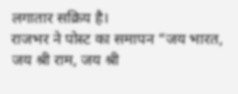लगातार सक्रिय है।
राजभर ने पोस्ट का समापन “जय भारत, जय श्री राम, जय श्री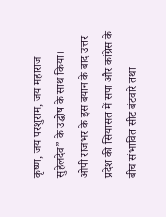कृष्ण, जय परशुराम, जय महाराज सुहेलदेव” के उद्घोष के साथ किया।
ओपी राजभर के इस बयान के बाद उत्तर प्रदेश की सियासत में सपा और कांग्रेस के बीच संभावित सीट बंटवारे तथा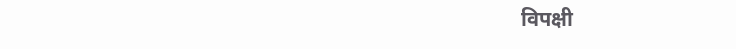विपक्षी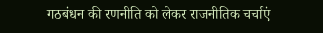गठबंधन की रणनीति को लेकर राजनीतिक चर्चाएं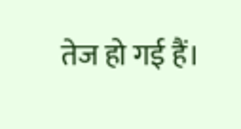तेज हो गई हैं।